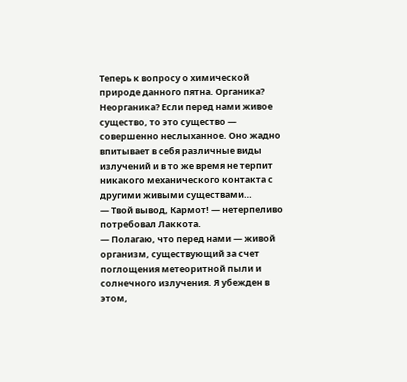Теперь к вопросу о химической природе данного пятна. Органика? Неорганика? Если перед нами живое существо, то это существо — совершенно неслыханное. Оно жадно впитывает в себя различные виды излучений и в то же время не терпит никакого механического контакта с другими живыми существами…
— Твой вывод, Кармот! — нетерпеливо потребовал Лаккота.
— Полагаю, что перед нами — живой организм, существующий за счет поглощения метеоритной пыли и солнечного излучения. Я убежден в этом,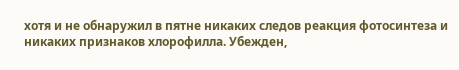хотя и не обнаружил в пятне никаких следов реакция фотосинтеза и никаких признаков хлорофилла. Убежден,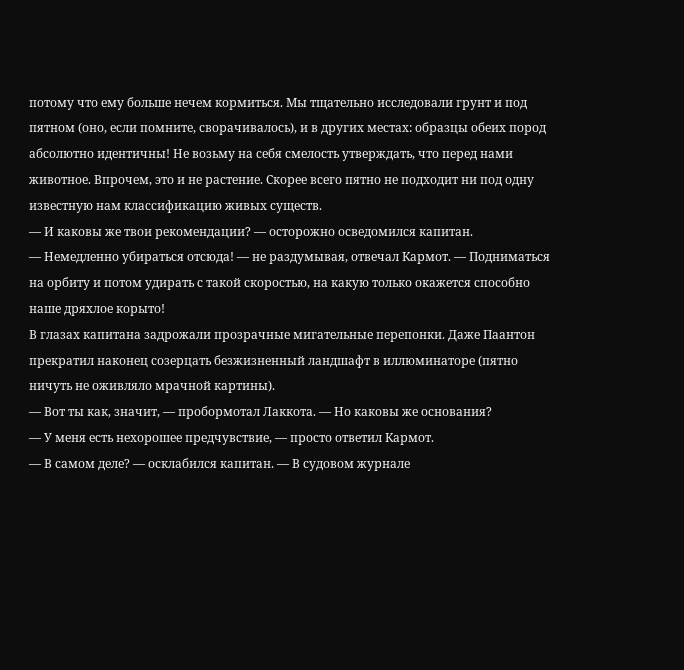потому что ему больше нечем кормиться. Мы тщательно исследовали грунт и под пятном (оно, если помните, сворачивалось), и в других местах: образцы обеих пород абсолютно идентичны! Не возьму на себя смелость утверждать, что перед нами животное. Впрочем, это и не растение. Скорее всего пятно не подходит ни под одну известную нам классификацию живых существ.
— И каковы же твои рекомендации? — осторожно осведомился капитан.
— Немедленно убираться отсюда! — не раздумывая, отвечал Кармот. — Подниматься на орбиту и потом удирать с такой скоростью, на какую только окажется способно наше дряхлое корыто!
В глазах капитана задрожали прозрачные мигательные перепонки. Даже Паантон прекратил наконец созерцать безжизненный ландшафт в иллюминаторе (пятно ничуть не оживляло мрачной картины).
— Вот ты как, значит, — пробормотал Лаккота. — Но каковы же основания?
— У меня есть нехорошее предчувствие, — просто ответил Кармот.
— В самом деле? — осклабился капитан. — В судовом журнале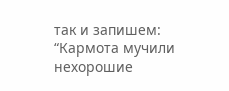так и запишем: “Кармота мучили нехорошие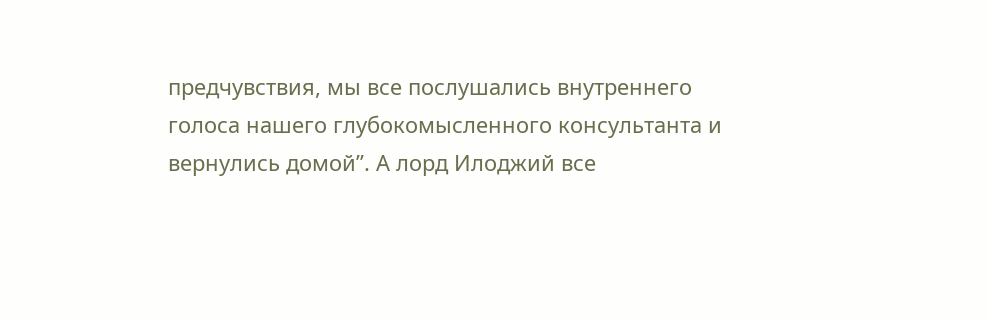предчувствия, мы все послушались внутреннего голоса нашего глубокомысленного консультанта и вернулись домой”. А лорд Илоджий все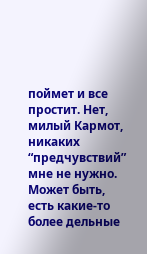поймет и все простит. Нет, милый Кармот, никаких “предчувствий” мне не нужно. Может быть, есть какие-то более дельные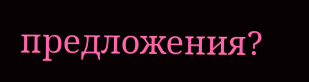предложения?